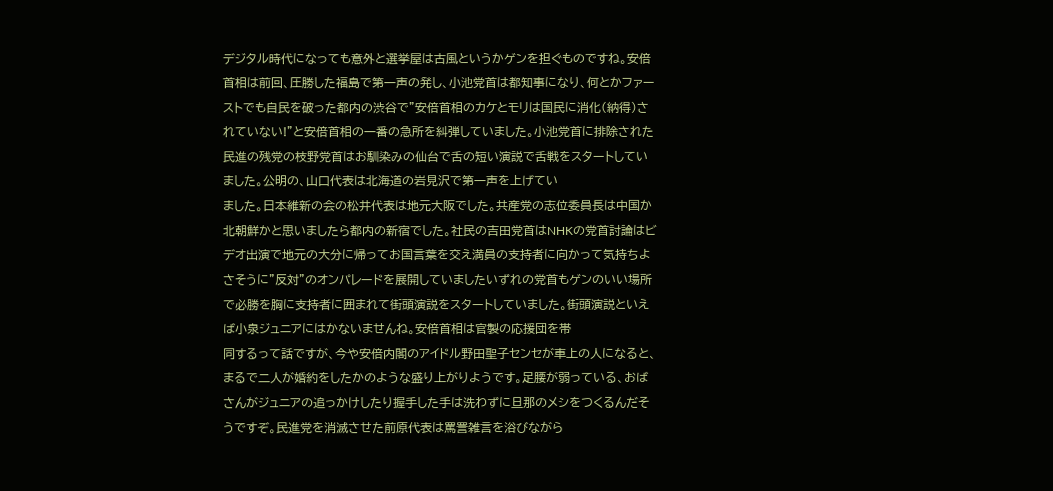デジタル時代になっても意外と選挙屋は古風というかゲンを担ぐものですね。安倍首相は前回、圧勝した福島で第一声の発し、小池党首は都知事になり、何とかファーストでも自民を破った都内の渋谷で”安倍首相のカケとモリは国民に消化(納得)されていない!”と安倍首相の一番の急所を糾弾していました。小池党首に排除された民進の残党の枝野党首はお馴染みの仙台で舌の短い演説で舌戦をスタートしていました。公明の、山口代表は北海道の岩見沢で第一声を上げてい
ました。日本維新の会の松井代表は地元大阪でした。共産党の志位委員長は中国か北朝鮮かと思いましたら都内の新宿でした。社民の吉田党首はNHKの党首討論はビデオ出演で地元の大分に帰ってお国言葉を交え満員の支持者に向かって気持ちよさそうに”反対”のオンパレードを展開していましたいずれの党首もゲンのいい場所で必勝を胸に支持者に囲まれて街頭演説をスタートしていました。街頭演説といえば小泉ジュニアにはかないませんね。安倍首相は官製の応援団を帯
同するって話ですが、今や安倍内閣のアイドル野田聖子センセが車上の人になると、まるで二人が婚約をしたかのような盛り上がりようです。足腰が弱っている、おばさんがジュニアの追っかけしたり握手した手は洗わずに旦那のメシをつくるんだそうですぞ。民進党を消滅させた前原代表は罵詈雑言を浴びながら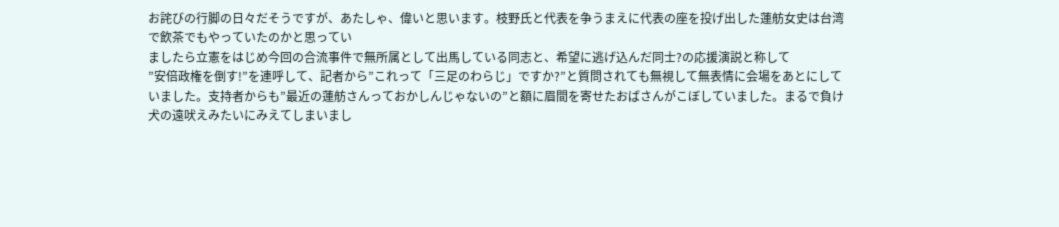お詫びの行脚の日々だそうですが、あたしゃ、偉いと思います。枝野氏と代表を争うまえに代表の座を投げ出した蓮舫女史は台湾で飲茶でもやっていたのかと思ってい
ましたら立憲をはじめ今回の合流事件で無所属として出馬している同志と、希望に逃げ込んだ同士?の応援演説と称して
”安倍政権を倒す!”を連呼して、記者から”これって「三足のわらじ」ですか?”と質問されても無視して無表情に会場をあとにしていました。支持者からも”最近の蓮舫さんっておかしんじゃないの”と額に眉間を寄せたおばさんがこぼしていました。まるで負け犬の遠吠えみたいにみえてしまいまし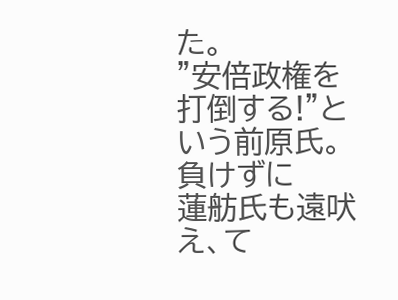た。
”安倍政権を打倒する!”という前原氏。負けずに
蓮舫氏も遠吠え、て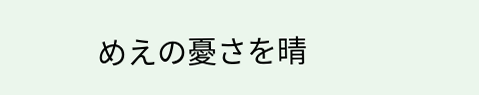めえの憂さを晴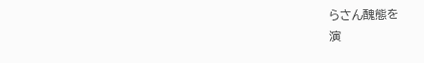らさん醜態を
演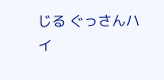じる ぐっさんハイ